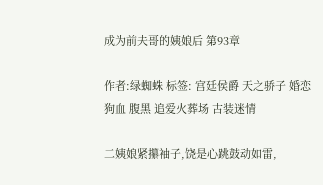成为前夫哥的姨娘后 第93章

作者:绿蜘蛛 标签: 宫廷侯爵 天之骄子 婚恋 狗血 腹黑 追爱火葬场 古装迷情

二姨娘紧攥袖子,饶是心跳鼓动如雷,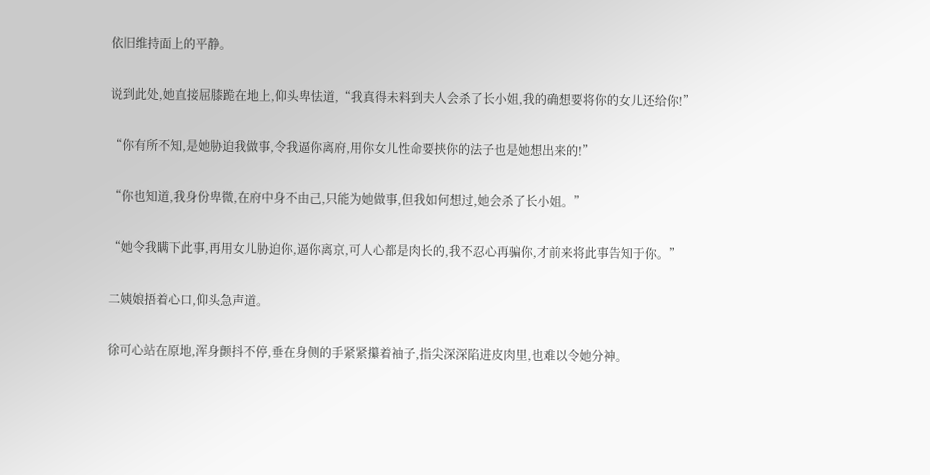依旧维持面上的平静。

说到此处,她直接屈膝跪在地上,仰头卑怯道,“我真得未料到夫人会杀了长小姐,我的确想要将你的女儿还给你!”

“你有所不知,是她胁迫我做事,令我逼你离府,用你女儿性命要挟你的法子也是她想出来的!”

“你也知道,我身份卑微,在府中身不由己,只能为她做事,但我如何想过,她会杀了长小姐。”

“她令我瞒下此事,再用女儿胁迫你,逼你离京,可人心都是肉长的,我不忍心再骗你,才前来将此事告知于你。”

二姨娘捂着心口,仰头急声道。

徐可心站在原地,浑身颤抖不停,垂在身侧的手紧紧攥着袖子,指尖深深陷进皮肉里,也难以令她分神。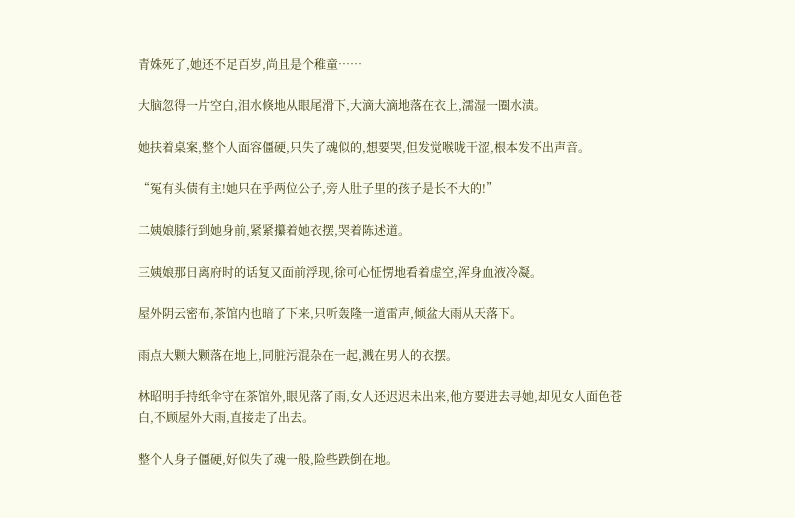青姝死了,她还不足百岁,尚且是个稚童……

大脑忽得一片空白,泪水倏地从眼尾滑下,大滴大滴地落在衣上,濡湿一圈水渍。

她扶着桌案,整个人面容僵硬,只失了魂似的,想要哭,但发觉喉咙干涩,根本发不出声音。

“冤有头债有主!她只在乎两位公子,旁人肚子里的孩子是长不大的!”

二姨娘膝行到她身前,紧紧攥着她衣摆,哭着陈述道。

三姨娘那日离府时的话复又面前浮现,徐可心怔愣地看着虚空,浑身血液冷凝。

屋外阴云密布,茶馆内也暗了下来,只听轰隆一道雷声,倾盆大雨从天落下。

雨点大颗大颗落在地上,同脏污混杂在一起,溅在男人的衣摆。

林昭明手持纸伞守在茶馆外,眼见落了雨,女人还迟迟未出来,他方要进去寻她,却见女人面色苍白,不顾屋外大雨,直接走了出去。

整个人身子僵硬,好似失了魂一般,险些跌倒在地。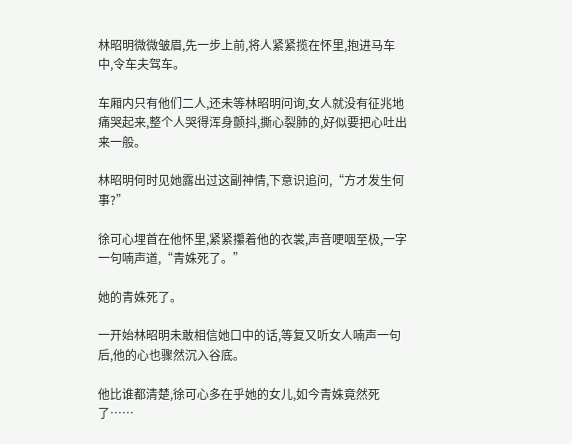林昭明微微皱眉,先一步上前,将人紧紧揽在怀里,抱进马车中,令车夫驾车。

车厢内只有他们二人,还未等林昭明问询,女人就没有征兆地痛哭起来,整个人哭得浑身颤抖,撕心裂肺的,好似要把心吐出来一般。

林昭明何时见她露出过这副神情,下意识追问,“方才发生何事?”

徐可心埋首在他怀里,紧紧攥着他的衣裳,声音哽咽至极,一字一句喃声道,“青姝死了。”

她的青姝死了。

一开始林昭明未敢相信她口中的话,等复又听女人喃声一句后,他的心也骤然沉入谷底。

他比谁都清楚,徐可心多在乎她的女儿,如今青姝竟然死了……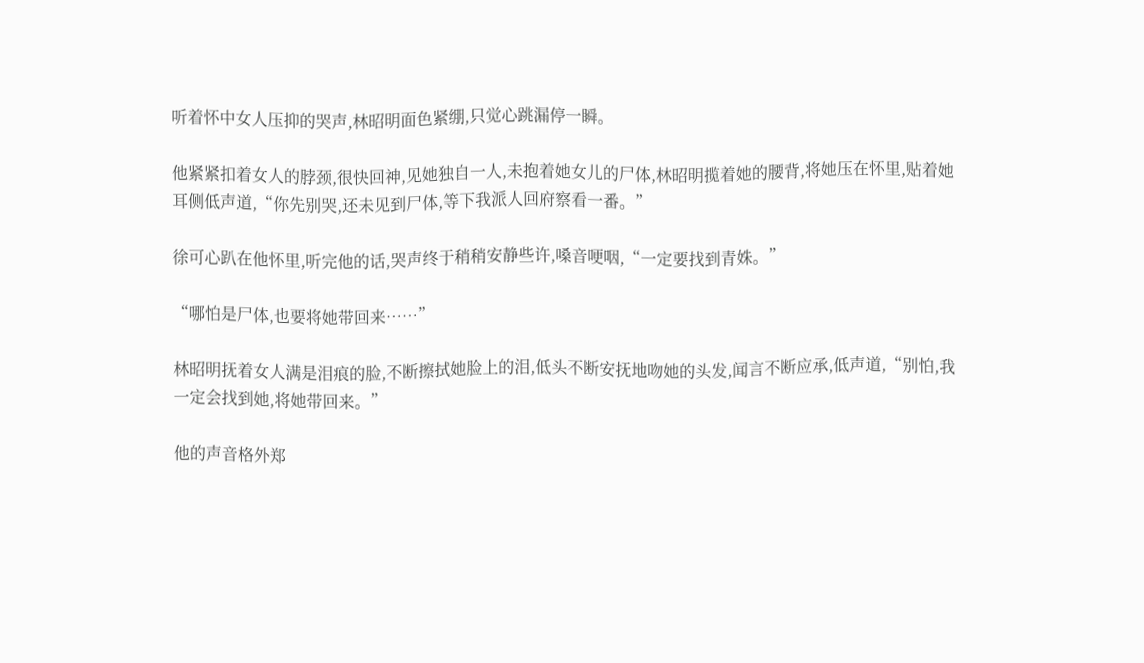听着怀中女人压抑的哭声,林昭明面色紧绷,只觉心跳漏停一瞬。

他紧紧扣着女人的脖颈,很快回神,见她独自一人,未抱着她女儿的尸体,林昭明揽着她的腰背,将她压在怀里,贴着她耳侧低声道,“你先别哭,还未见到尸体,等下我派人回府察看一番。”

徐可心趴在他怀里,听完他的话,哭声终于稍稍安静些许,嗓音哽咽,“一定要找到青姝。”

“哪怕是尸体,也要将她带回来……”

林昭明抚着女人满是泪痕的脸,不断擦拭她脸上的泪,低头不断安抚地吻她的头发,闻言不断应承,低声道,“别怕,我一定会找到她,将她带回来。”

他的声音格外郑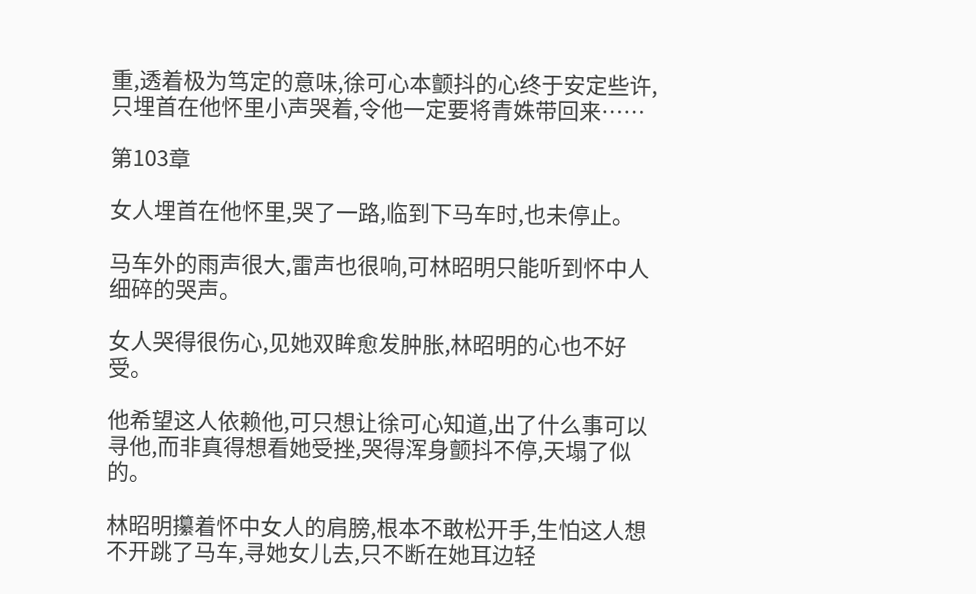重,透着极为笃定的意味,徐可心本颤抖的心终于安定些许,只埋首在他怀里小声哭着,令他一定要将青姝带回来……

第103章

女人埋首在他怀里,哭了一路,临到下马车时,也未停止。

马车外的雨声很大,雷声也很响,可林昭明只能听到怀中人细碎的哭声。

女人哭得很伤心,见她双眸愈发肿胀,林昭明的心也不好受。

他希望这人依赖他,可只想让徐可心知道,出了什么事可以寻他,而非真得想看她受挫,哭得浑身颤抖不停,天塌了似的。

林昭明攥着怀中女人的肩膀,根本不敢松开手,生怕这人想不开跳了马车,寻她女儿去,只不断在她耳边轻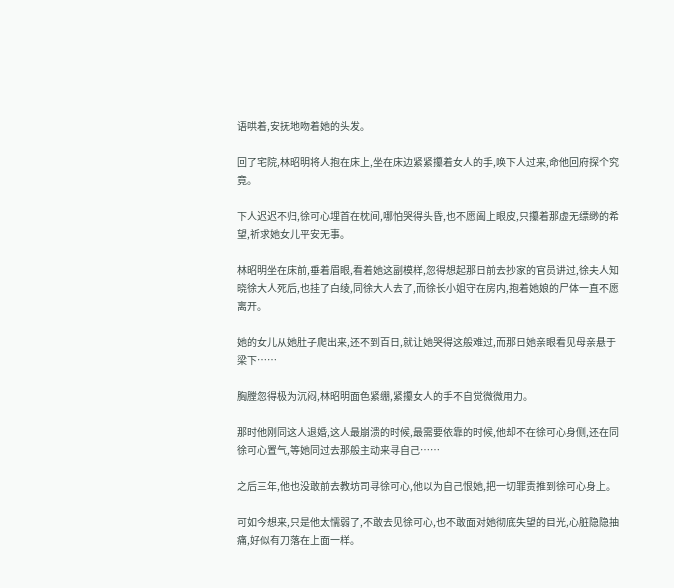语哄着,安抚地吻着她的头发。

回了宅院,林昭明将人抱在床上,坐在床边紧紧攥着女人的手,唤下人过来,命他回府探个究竟。

下人迟迟不归,徐可心埋首在枕间,哪怕哭得头昏,也不愿阖上眼皮,只攥着那虚无缥缈的希望,祈求她女儿平安无事。

林昭明坐在床前,垂着眉眼,看着她这副模样,忽得想起那日前去抄家的官员讲过,徐夫人知晓徐大人死后,也挂了白绫,同徐大人去了,而徐长小姐守在房内,抱着她娘的尸体一直不愿离开。

她的女儿从她肚子爬出来,还不到百日,就让她哭得这般难过,而那日她亲眼看见母亲悬于梁下……

胸膛忽得极为沉闷,林昭明面色紧绷,紧攥女人的手不自觉微微用力。

那时他刚同这人退婚,这人最崩溃的时候,最需要依靠的时候,他却不在徐可心身侧,还在同徐可心置气,等她同过去那般主动来寻自己……

之后三年,他也没敢前去教坊司寻徐可心,他以为自己恨她,把一切罪责推到徐可心身上。

可如今想来,只是他太懦弱了,不敢去见徐可心,也不敢面对她彻底失望的目光,心脏隐隐抽痛,好似有刀落在上面一样。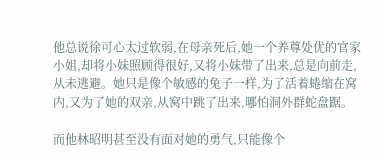他总说徐可心太过软弱,在母亲死后,她一个养尊处优的官家小姐,却将小妹照顾得很好,又将小妹带了出来,总是向前走,从未逃避。她只是像个敏感的兔子一样,为了活着蜷缩在窝内,又为了她的双亲,从窝中跳了出来,哪怕洞外群蛇盘踞。

而他林昭明甚至没有面对她的勇气,只能像个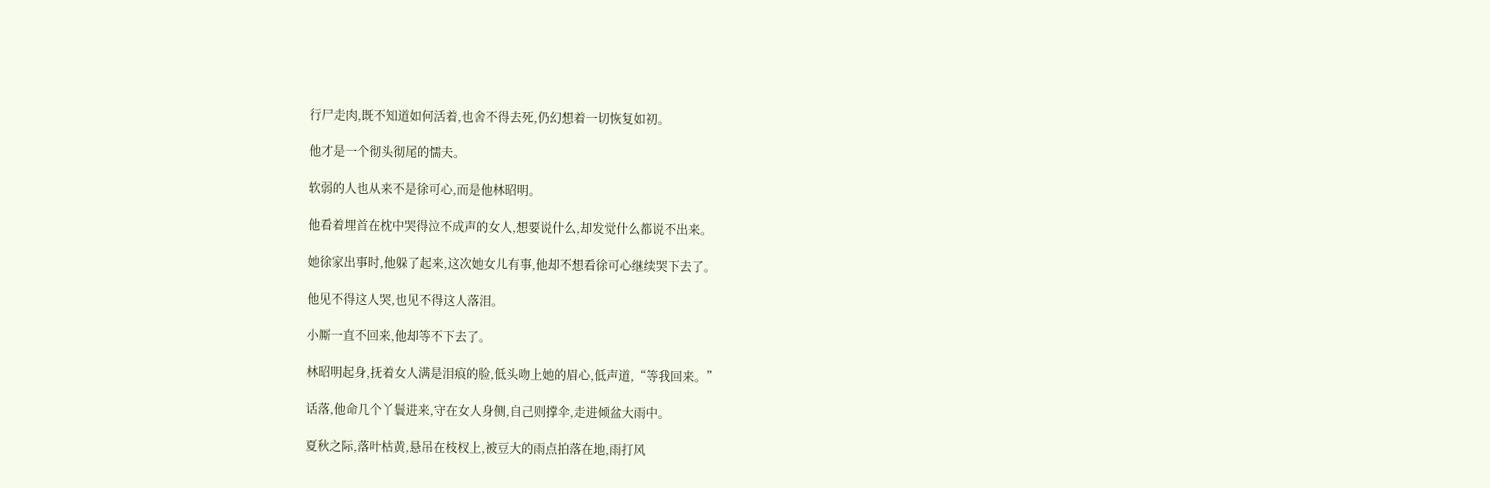行尸走肉,既不知道如何活着,也舍不得去死,仍幻想着一切恢复如初。

他才是一个彻头彻尾的懦夫。

软弱的人也从来不是徐可心,而是他林昭明。

他看着埋首在枕中哭得泣不成声的女人,想要说什么,却发觉什么都说不出来。

她徐家出事时,他躲了起来,这次她女儿有事,他却不想看徐可心继续哭下去了。

他见不得这人哭,也见不得这人落泪。

小厮一直不回来,他却等不下去了。

林昭明起身,抚着女人满是泪痕的脸,低头吻上她的眉心,低声道,“等我回来。”

话落,他命几个丫鬟进来,守在女人身侧,自己则撑伞,走进倾盆大雨中。

夏秋之际,落叶枯黄,悬吊在枝杈上,被豆大的雨点拍落在地,雨打风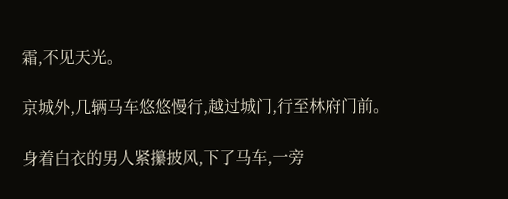霜,不见天光。

京城外,几辆马车悠悠慢行,越过城门,行至林府门前。

身着白衣的男人紧攥披风,下了马车,一旁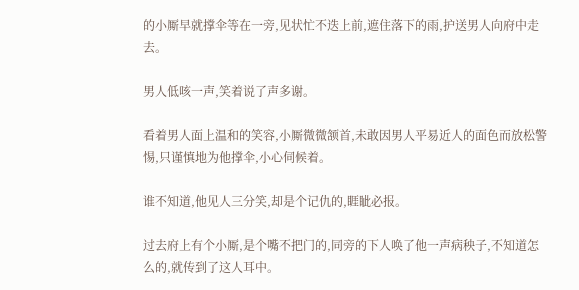的小厮早就撑伞等在一旁,见状忙不迭上前,遮住落下的雨,护送男人向府中走去。

男人低咳一声,笑着说了声多谢。

看着男人面上温和的笑容,小厮微微颔首,未敢因男人平易近人的面色而放松警惕,只谨慎地为他撑伞,小心伺候着。

谁不知道,他见人三分笑,却是个记仇的,睚眦必报。

过去府上有个小厮,是个嘴不把门的,同旁的下人唤了他一声病秧子,不知道怎么的,就传到了这人耳中。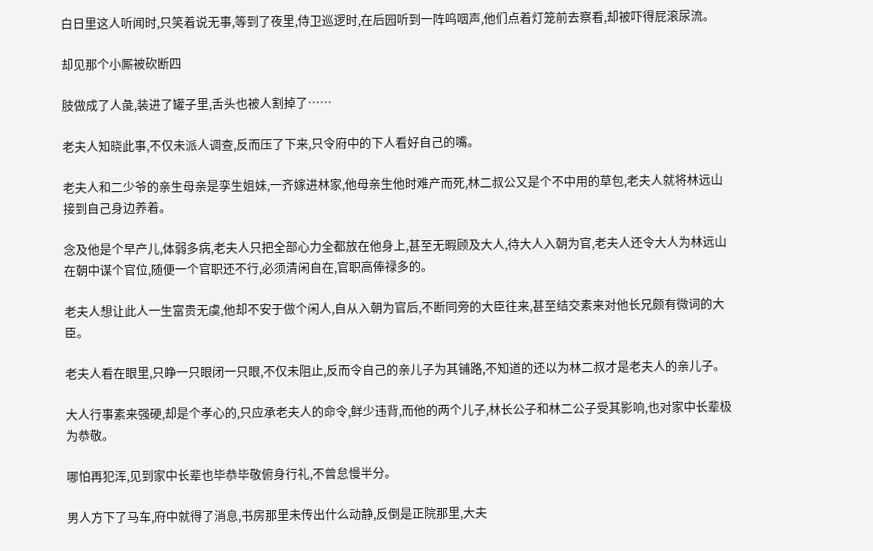白日里这人听闻时,只笑着说无事,等到了夜里,侍卫巡逻时,在后园听到一阵呜咽声,他们点着灯笼前去察看,却被吓得屁滚尿流。

却见那个小厮被砍断四

肢做成了人彘,装进了罐子里,舌头也被人割掉了……

老夫人知晓此事,不仅未派人调查,反而压了下来,只令府中的下人看好自己的嘴。

老夫人和二少爷的亲生母亲是孪生姐妹,一齐嫁进林家,他母亲生他时难产而死,林二叔公又是个不中用的草包,老夫人就将林远山接到自己身边养着。

念及他是个早产儿,体弱多病,老夫人只把全部心力全都放在他身上,甚至无暇顾及大人,待大人入朝为官,老夫人还令大人为林远山在朝中谋个官位,随便一个官职还不行,必须清闲自在,官职高俸禄多的。

老夫人想让此人一生富贵无虞,他却不安于做个闲人,自从入朝为官后,不断同旁的大臣往来,甚至结交素来对他长兄颇有微词的大臣。

老夫人看在眼里,只睁一只眼闭一只眼,不仅未阻止,反而令自己的亲儿子为其铺路,不知道的还以为林二叔才是老夫人的亲儿子。

大人行事素来强硬,却是个孝心的,只应承老夫人的命令,鲜少违背,而他的两个儿子,林长公子和林二公子受其影响,也对家中长辈极为恭敬。

哪怕再犯浑,见到家中长辈也毕恭毕敬俯身行礼,不曾怠慢半分。

男人方下了马车,府中就得了消息,书房那里未传出什么动静,反倒是正院那里,大夫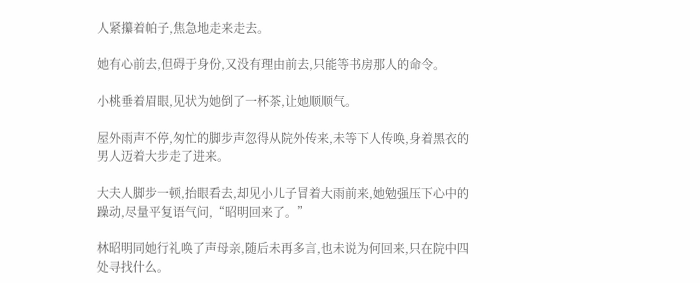人紧攥着帕子,焦急地走来走去。

她有心前去,但碍于身份,又没有理由前去,只能等书房那人的命令。

小桃垂着眉眼,见状为她倒了一杯茶,让她顺顺气。

屋外雨声不停,匆忙的脚步声忽得从院外传来,未等下人传唤,身着黑衣的男人迈着大步走了进来。

大夫人脚步一顿,抬眼看去,却见小儿子冒着大雨前来,她勉强压下心中的躁动,尽量平复语气问,“昭明回来了。”

林昭明同她行礼唤了声母亲,随后未再多言,也未说为何回来,只在院中四处寻找什么。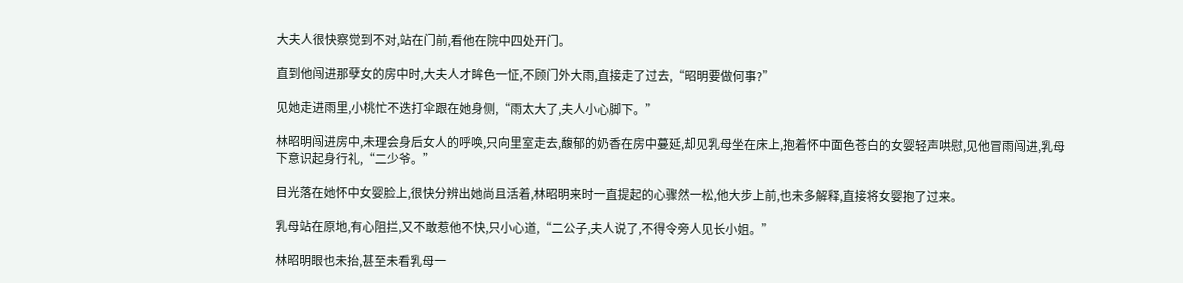大夫人很快察觉到不对,站在门前,看他在院中四处开门。

直到他闯进那孽女的房中时,大夫人才眸色一怔,不顾门外大雨,直接走了过去,“昭明要做何事?”

见她走进雨里,小桃忙不迭打伞跟在她身侧,“雨太大了,夫人小心脚下。”

林昭明闯进房中,未理会身后女人的呼唤,只向里室走去,馥郁的奶香在房中蔓延,却见乳母坐在床上,抱着怀中面色苍白的女婴轻声哄慰,见他冒雨闯进,乳母下意识起身行礼,“二少爷。”

目光落在她怀中女婴脸上,很快分辨出她尚且活着,林昭明来时一直提起的心骤然一松,他大步上前,也未多解释,直接将女婴抱了过来。

乳母站在原地,有心阻拦,又不敢惹他不快,只小心道,“二公子,夫人说了,不得令旁人见长小姐。”

林昭明眼也未抬,甚至未看乳母一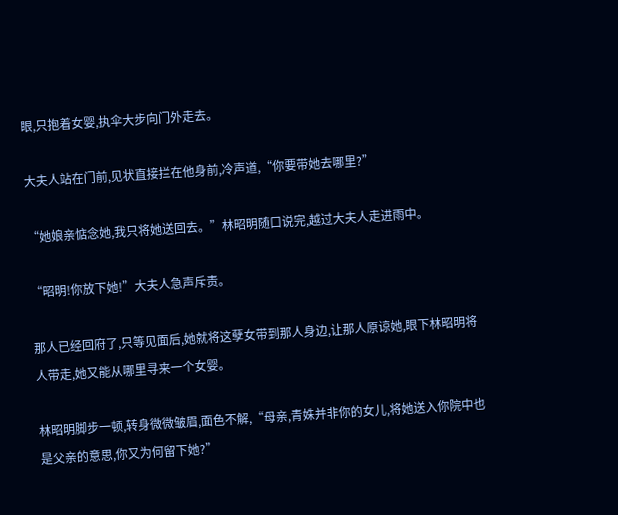眼,只抱着女婴,执伞大步向门外走去。

大夫人站在门前,见状直接拦在他身前,冷声道,“你要带她去哪里?”

“她娘亲惦念她,我只将她送回去。”林昭明随口说完,越过大夫人走进雨中。

“昭明!你放下她!”大夫人急声斥责。

那人已经回府了,只等见面后,她就将这孽女带到那人身边,让那人原谅她,眼下林昭明将人带走,她又能从哪里寻来一个女婴。

林昭明脚步一顿,转身微微皱眉,面色不解,“母亲,青姝并非你的女儿,将她送入你院中也是父亲的意思,你又为何留下她?”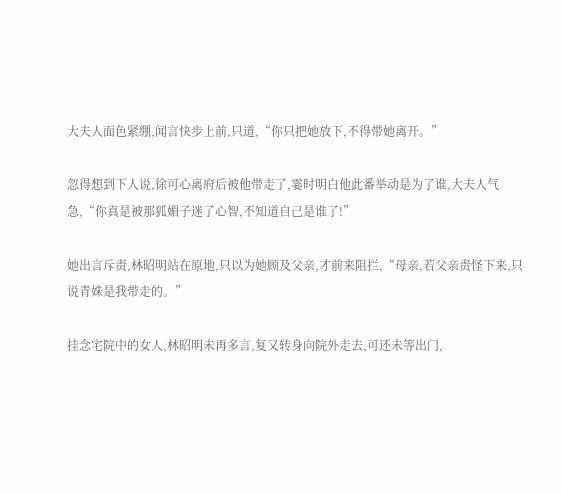大夫人面色紧绷,闻言快步上前,只道,“你只把她放下,不得带她离开。”

忽得想到下人说,徐可心离府后被他带走了,霎时明白他此番举动是为了谁,大夫人气急,“你真是被那狐媚子迷了心智,不知道自己是谁了!”

她出言斥责,林昭明站在原地,只以为她顾及父亲,才前来阻拦,“母亲,若父亲责怪下来,只说青姝是我带走的。”

挂念宅院中的女人,林昭明未再多言,复又转身向院外走去,可还未等出门,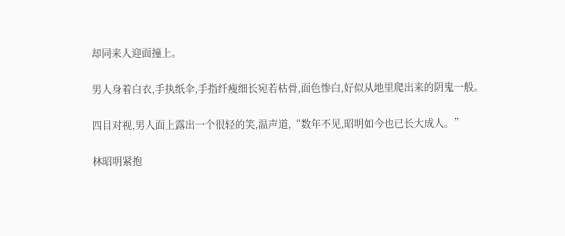却同来人迎面撞上。

男人身着白衣,手执纸伞,手指纤瘦细长宛若枯骨,面色惨白,好似从地里爬出来的阴鬼一般。

四目对视,男人面上露出一个很轻的笑,温声道,“数年不见,昭明如今也已长大成人。”

林昭明紧抱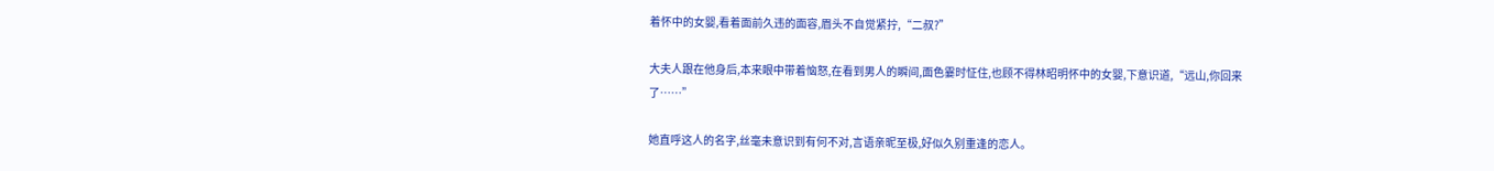着怀中的女婴,看着面前久违的面容,眉头不自觉紧拧,“二叔?”

大夫人跟在他身后,本来眼中带着恼怒,在看到男人的瞬间,面色霎时怔住,也顾不得林昭明怀中的女婴,下意识道,“远山,你回来了……”

她直呼这人的名字,丝毫未意识到有何不对,言语亲昵至极,好似久别重逢的恋人。